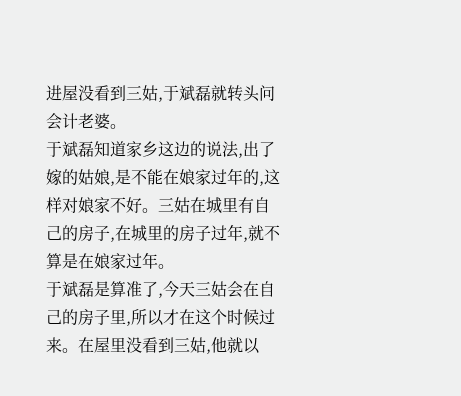进屋没看到三姑,于斌磊就转头问会计老婆。
于斌磊知道家乡这边的说法,出了嫁的姑娘,是不能在娘家过年的,这样对娘家不好。三姑在城里有自己的房子,在城里的房子过年,就不算是在娘家过年。
于斌磊是算准了,今天三姑会在自己的房子里,所以才在这个时候过来。在屋里没看到三姑,他就以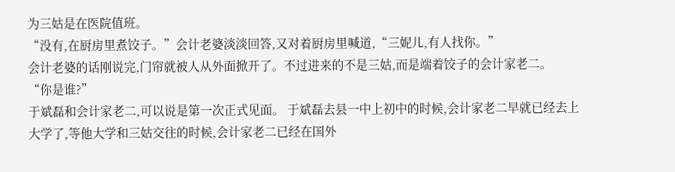为三姑是在医院值班。
“没有,在厨房里煮饺子。”会计老婆淡淡回答,又对着厨房里喊道,“三妮儿,有人找你。”
会计老婆的话刚说完,门帘就被人从外面掀开了。不过进来的不是三姑,而是端着饺子的会计家老二。
“你是谁?”
于斌磊和会计家老二,可以说是第一次正式见面。 于斌磊去县一中上初中的时候,会计家老二早就已经去上大学了,等他大学和三姑交往的时候,会计家老二已经在国外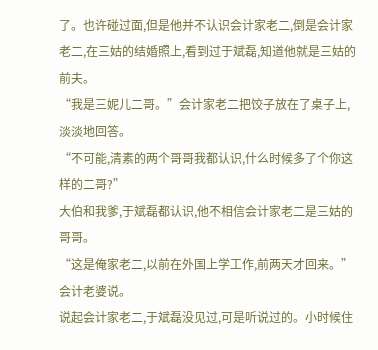了。也许碰过面,但是他并不认识会计家老二,倒是会计家老二,在三姑的结婚照上,看到过于斌磊,知道他就是三姑的前夫。
“我是三妮儿二哥。”会计家老二把饺子放在了桌子上,淡淡地回答。
“不可能,清素的两个哥哥我都认识,什么时候多了个你这样的二哥?”
大伯和我爹,于斌磊都认识,他不相信会计家老二是三姑的哥哥。
“这是俺家老二,以前在外国上学工作,前两天才回来。”会计老婆说。
说起会计家老二,于斌磊没见过,可是听说过的。小时候住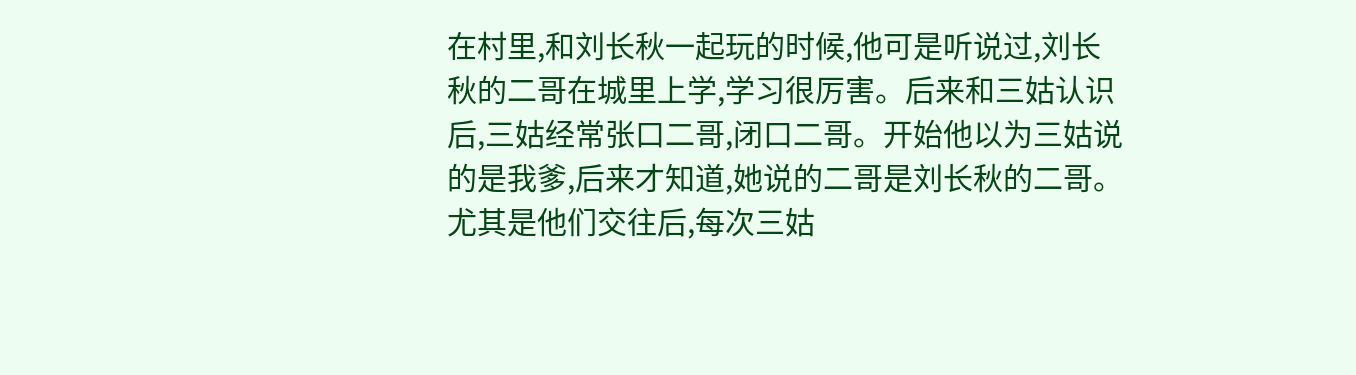在村里,和刘长秋一起玩的时候,他可是听说过,刘长秋的二哥在城里上学,学习很厉害。后来和三姑认识后,三姑经常张口二哥,闭口二哥。开始他以为三姑说的是我爹,后来才知道,她说的二哥是刘长秋的二哥。尤其是他们交往后,每次三姑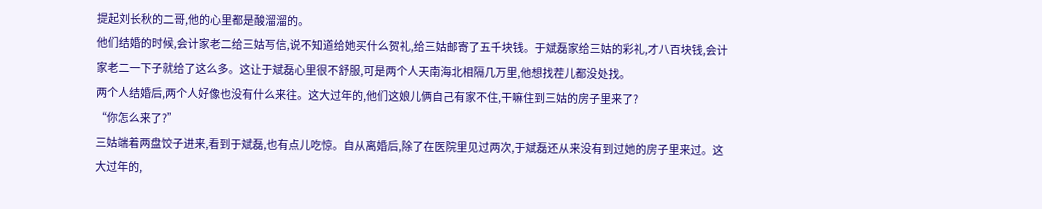提起刘长秋的二哥,他的心里都是酸溜溜的。
他们结婚的时候,会计家老二给三姑写信,说不知道给她买什么贺礼,给三姑邮寄了五千块钱。于斌磊家给三姑的彩礼,才八百块钱,会计家老二一下子就给了这么多。这让于斌磊心里很不舒服,可是两个人天南海北相隔几万里,他想找茬儿都没处找。
两个人结婚后,两个人好像也没有什么来往。这大过年的,他们这娘儿俩自己有家不住,干嘛住到三姑的房子里来了?
“你怎么来了?”
三姑端着两盘饺子进来,看到于斌磊,也有点儿吃惊。自从离婚后,除了在医院里见过两次,于斌磊还从来没有到过她的房子里来过。这大过年的,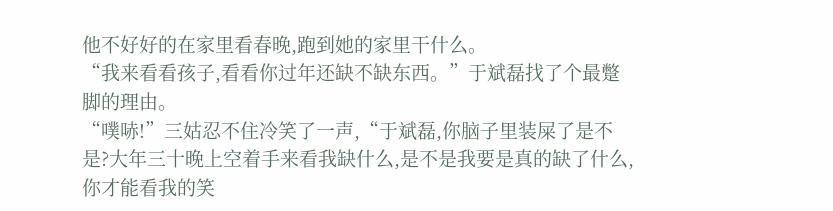他不好好的在家里看春晚,跑到她的家里干什么。
“我来看看孩子,看看你过年还缺不缺东西。”于斌磊找了个最蹩脚的理由。
“噗哧!”三姑忍不住冷笑了一声,“于斌磊,你脑子里装屎了是不是?大年三十晚上空着手来看我缺什么,是不是我要是真的缺了什么,你才能看我的笑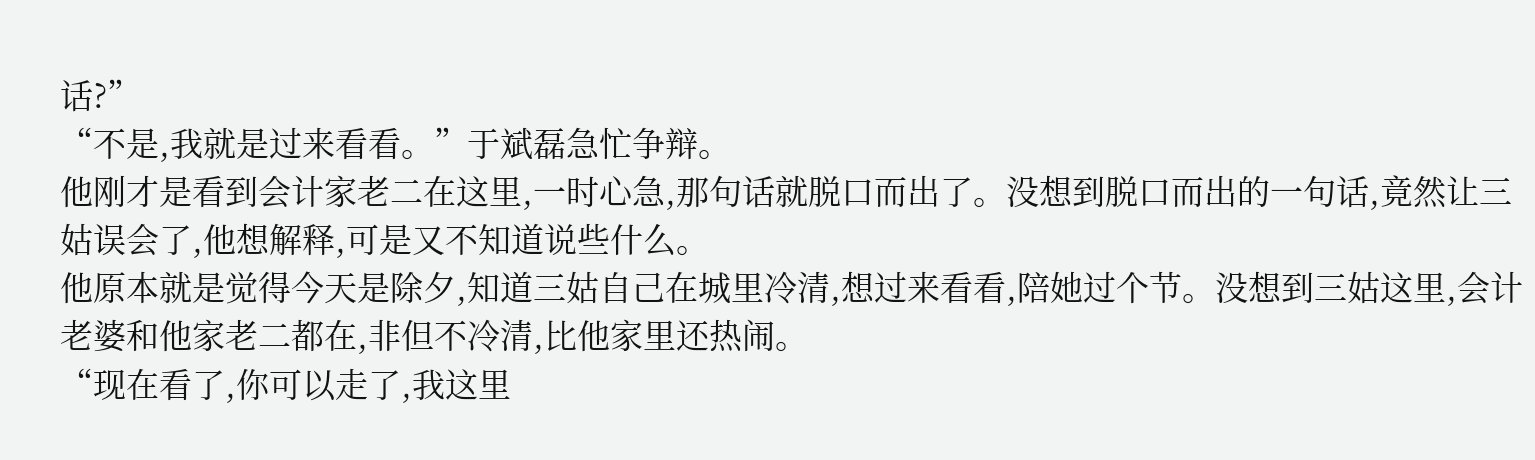话?”
“不是,我就是过来看看。”于斌磊急忙争辩。
他刚才是看到会计家老二在这里,一时心急,那句话就脱口而出了。没想到脱口而出的一句话,竟然让三姑误会了,他想解释,可是又不知道说些什么。
他原本就是觉得今天是除夕,知道三姑自己在城里冷清,想过来看看,陪她过个节。没想到三姑这里,会计老婆和他家老二都在,非但不冷清,比他家里还热闹。
“现在看了,你可以走了,我这里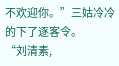不欢迎你。”三姑冷冷的下了逐客令。
“刘清素,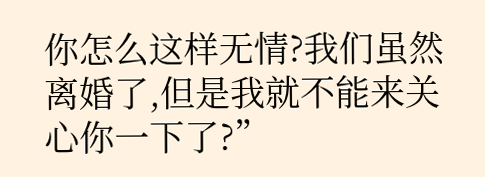你怎么这样无情?我们虽然离婚了,但是我就不能来关心你一下了?”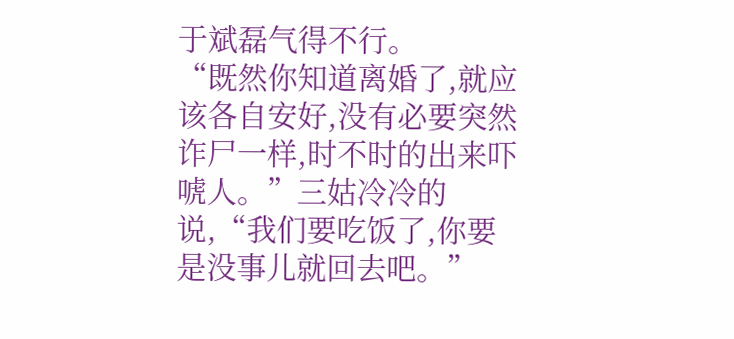于斌磊气得不行。
“既然你知道离婚了,就应该各自安好,没有必要突然诈尸一样,时不时的出来吓唬人。”三姑冷冷的说,“我们要吃饭了,你要是没事儿就回去吧。”